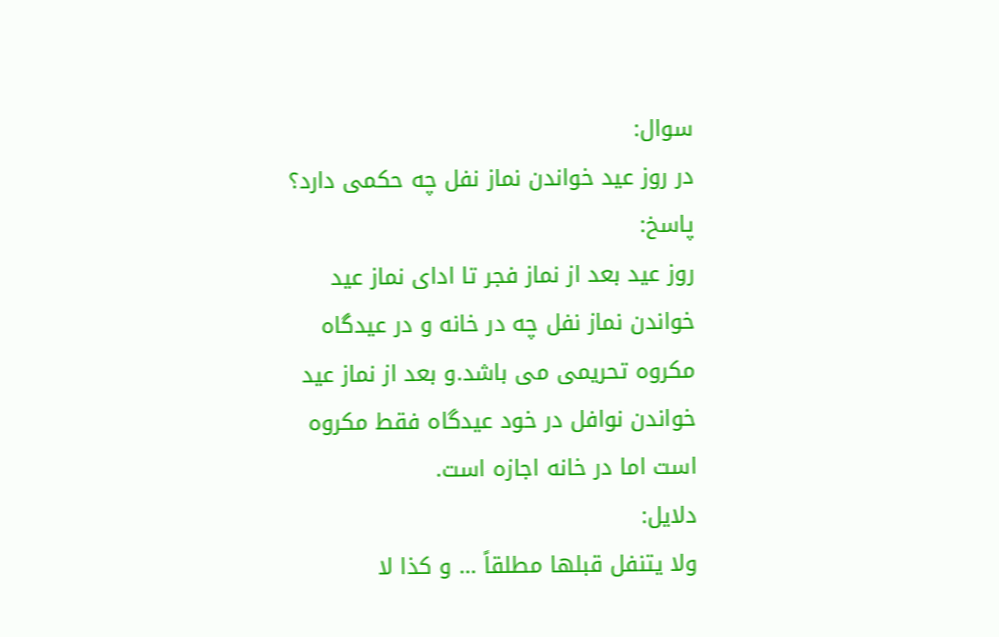سوال:
در روز عید خواندن نماز نفل چه حکمی دارد؟
پاسخ:
روز عید بعد از نماز فجر تا ادای نماز عید خواندن نماز نفل چه در خانه و در عیدگاه مکروه تحریمی می باشد.و بعد از نماز عید خواندن نوافل در خود عیدگاه فقط مکروه است اما در خانه اجازه است.
دلایل:
ولا یتنفل قبلها مطلقاً … و کذا لا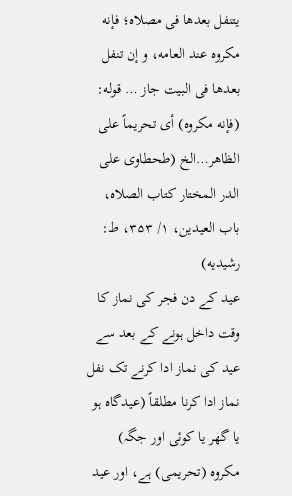یتنفل بعدها فی مصلاه؛ فإنه مکروه عند العامه، و إن تنفل بعدها فی البیت جاز … قوله: (فإنه مکروه) أی تحریماً علی الظاهر…الخ (طحطاوی علی الدر المختار کتاب الصلاه، باب العیدین، ١/ ٣۵٣، ط: رشیدیه)
عید کے دن فجر کی نماز کا وقت داخل ہونے کے بعد سے عید کی نماز ادا کرنے تک نفل نماز ادا کرنا مطلقاً (عیدگاہ ہو یا گھر یا کوئی اور جگہ) مکروہ (تحریمی) ہے، اور عید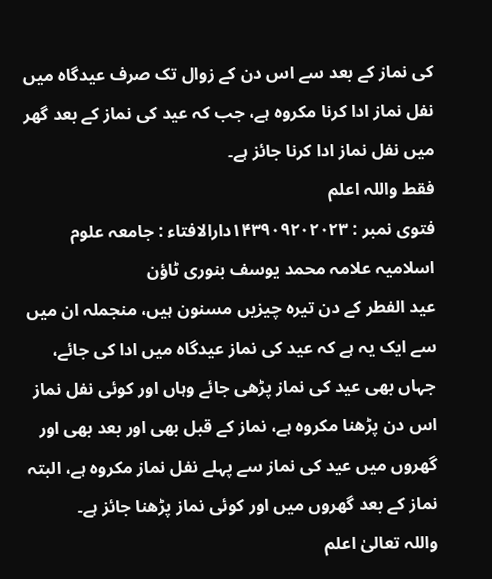کی نماز کے بعد سے اس دن کے زوال تک صرف عیدگاہ میں نفل نماز ادا کرنا مکروہ ہے، جب کہ عید کی نماز کے بعد گھر میں نفل نماز ادا کرنا جائز ہے۔
فقط واللہ اعلم
فتوی نمبر : ۱۴۳۹۰۹۲۰۲۰۲۳دارالافتاء : جامعہ علوم اسلامیہ علامہ محمد یوسف بنوری ٹاؤن
عید الفطر کے دن تیرہ چیزیں مسنون ہیں، منجملہ ان میں سے ایک یہ ہے کہ عید کی نماز عیدگاہ میں ادا کی جائے، جہاں بھی عید کی نماز پڑھی جائے وہاں اور کوئی نفل نماز اس دن پڑھنا مکروہ ہے، نماز کے قبل بھی اور بعد بھی اور گھروں میں عید کی نماز سے پہلے نفل نماز مکروہ ہے، البتہ نماز کے بعد گھروں میں اور کوئی نماز پڑھنا جائز ہے۔
واللہ تعالیٰ اعلم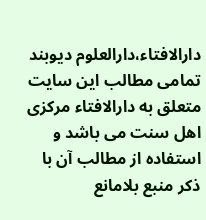دارالافتاء،دارالعلوم دیوبند
تمامی مطالب این سایت متعلق به دارالافتاء مرکزی اهل سنت می باشد و استفاده از مطالب آن با ذکر منبع بلامانع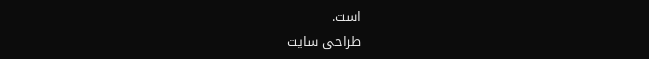است.
طراحی سایت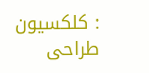: کلکسیون طراحی